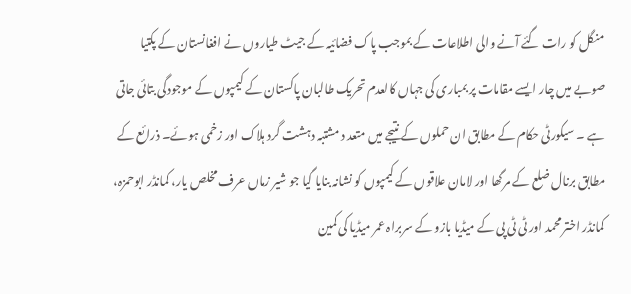منگل کو رات گئے آنے والی اطلاعات کے بموجب پاک فضائیہ کے جیٹ طیاروں نے افغانستان کے پکتیا صوبے میں چار ایسے مقامات پر بمباری کی جہاں کالعدم تحریک طالبان پاکستان کے کیمپوں کے موجودگی بتائی جاتی ہے ۔ سیکورٹی حکام کے مطابق ان حملوں کے نتیجے میں متعد د مشتبہ دہشت گرد ہلاک اور زخمی ہوئے۔ ذرائع کے مطابق برنال ضلع کے مرگھا اور لامان علاقوں کے کیمپوں کو نشانہ بنایا گیا جو شیر زماں عرف مخلص یار، کمانڈر ابوحمزہ، کمانڈر اختر محمد اور ٹی ٹی پی کے میڈیا بازو کے سربراہ عمر میڈیا کی کمین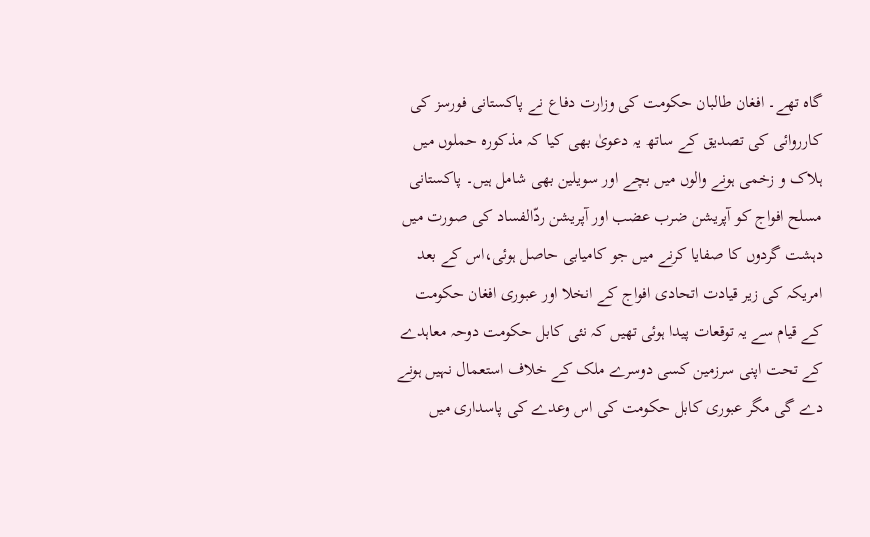گاہ تھے۔ افغان طالبان حکومت کی وزارت دفاع نے پاکستانی فورسز کی کارروائی کی تصدیق کے ساتھ یہ دعویٰ بھی کیا کہ مذکورہ حملوں میں ہلاک و زخمی ہونے والوں میں بچے اور سویلین بھی شامل ہیں۔ پاکستانی مسلح افواج کو آپریشن ضرب عضب اور آپریشن ردّالفساد کی صورت میں دہشت گردوں کا صفایا کرنے میں جو کامیابی حاصل ہوئی،اس کے بعد امریکہ کی زیر قیادت اتحادی افواج کے انخلا اور عبوری افغان حکومت کے قیام سے یہ توقعات پیدا ہوئی تھیں کہ نئی کابل حکومت دوحہ معاہدے کے تحت اپنی سرزمین کسی دوسرے ملک کے خلاف استعمال نہیں ہونے دے گی مگر عبوری کابل حکومت کی اس وعدے کی پاسداری میں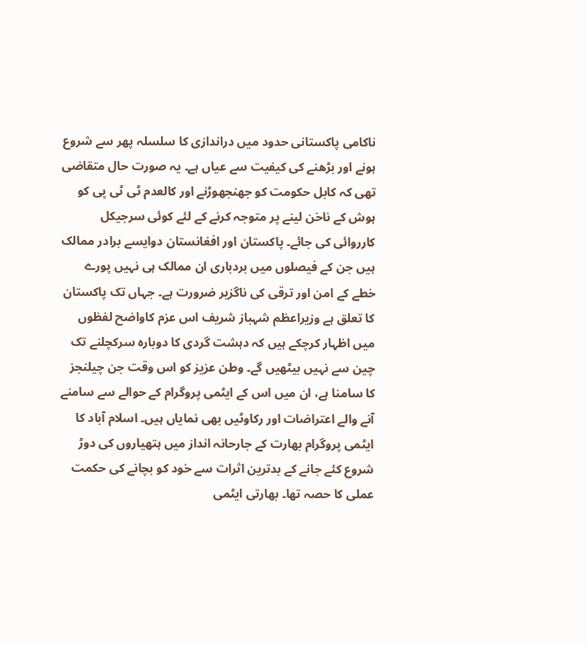ناکامی پاکستانی حدود میں دراندازی کا سلسلہ پھر سے شروع ہونے اور بڑھنے کی کیفیت سے عیاں ہے۔ یہ صورت حال متقاضی تھی کہ کابل حکومت کو جھنجھوڑنے اور کالعدم ٹی ٹی پی کو ہوش کے ناخن لینے پر متوجہ کرنے کے لئے کوئی سرجیکل کارروائی کی جائے۔ پاکستان اور افغانستان دوایسے برادر ممالک ہیں جن کے فیصلوں میں بردباری ان ممالک ہی نہیں پورے خطے کے امن اور ترقی کی ناگزیر ضرورت ہے۔ جہاں تک پاکستان کا تعلق ہے وزیراعظم شہباز شریف اس عزم کاواضح لفظوں میں اظہار کرچکے ہیں کہ دہشت گردی کا دوبارہ سرکچلنے تک چین سے نہیں بیٹھیں گے۔ وطن عزیز کو اس وقت جن چیلنجز کا سامنا ہے، ان میں اس کے ایٹمی پروگرام کے حوالے سے سامنے آنے والے اعتراضات اور رکاوٹیں بھی نمایاں ہیں۔ اسلام آباد کا ایٹمی پروگرام بھارت کے جارحانہ انداز میں ہتھیاروں کی دوڑ شروع کئے جانے کے بدترین اثرات سے خود کو بچانے کی حکمت عملی کا حصہ تھا۔ بھارتی ایٹمی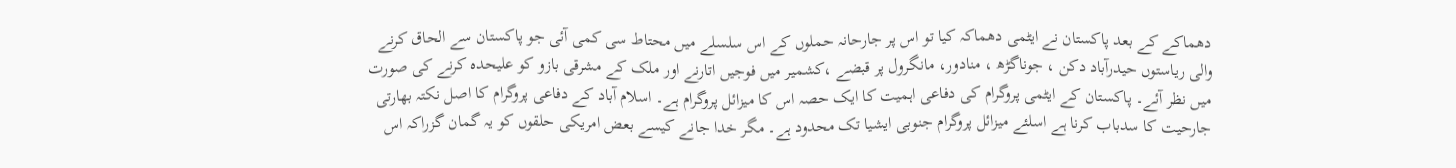دھماکے کے بعد پاکستان نے ایٹمی دھماکہ کیا تو اس پر جارحانہ حملوں کے اس سلسلے میں محتاط سی کمی آئی جو پاکستان سے الحاق کرنے والی ریاستوں حیدرآباد دکن ، جوناگڑھ ، منادور، مانگرول پر قبضے ،کشمیر میں فوجیں اتارنے اور ملک کے مشرقی بازو کو علیحدہ کرنے کی صورت میں نظر آئے۔ پاکستان کے ایٹمی پروگرام کی دفاعی اہمیت کا ایک حصہ اس کا میزائل پروگرام ہے۔ اسلام آباد کے دفاعی پروگرام کا اصل نکتہ بھارتی جارحیت کا سدباب کرنا ہے اسلئے میزائل پروگرام جنوبی ایشیا تک محدود ہے۔ مگر خدا جانے کیسے بعض امریکی حلقوں کو یہ گمان گزراکہ اس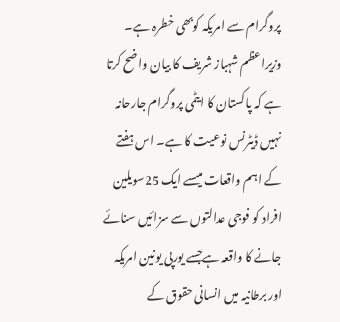پروگرام سے امریکہ کوبھی خطرہ ہے۔ وزیراعظم شہباز شریف کا بیان واضح کرتا ہے کہ پاکستان کا ایٹمی پروگرام جارحانہ نہیں ڈیٹرنس نوعیت کا ہے۔ اس ہفتے کے اہم واقعات میںسے ایک 25سویلین افراد کو فوجی عدالتوں سے سزائیں سنائے جانے کا واقعہ ہےجسے یورپی یونین امریکہ اور برطانیہ میں انسانی حقوق کے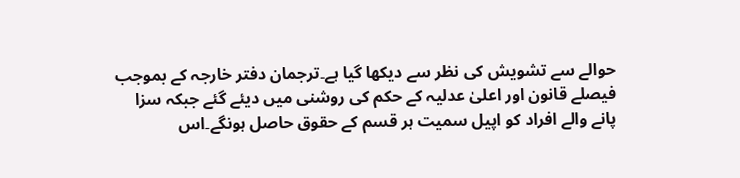حوالے سے تشویش کی نظر سے دیکھا گیا ہے۔ترجمان دفتر خارجہ کے بموجب فیصلے قانون اور اعلیٰ عدلیہ کے حکم کی روشنی میں دیئے گئے جبکہ سزا پانے والے افراد کو اپیل سمیت ہر قسم کے حقوق حاصل ہونگے۔اس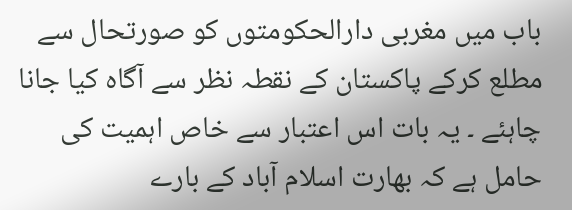باب میں مغربی دارالحکومتوں کو صورتحال سے مطلع کرکے پاکستان کے نقطہ نظر سے آگاہ کیا جانا چاہئے ۔ یہ بات اس اعتبار سے خاص اہمیت کی حامل ہے کہ بھارت اسلام آباد کے بارے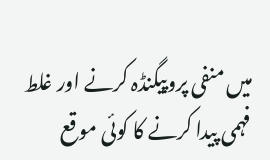میں منفی پروپیگنڈہ کرنے اور غلط فہمی پیدا کرنے کا کوئی موقع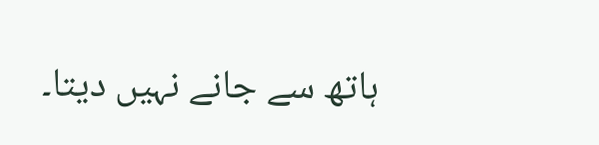ہاتھ سے جانے نہیں دیتا۔